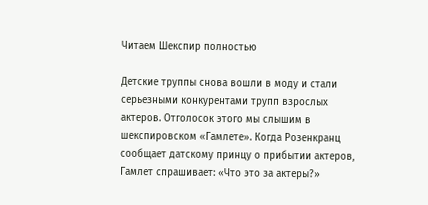Читаем Шекспир полностью

Детские труппы снова вошли в моду и стали серьезными конкурентами трупп взрослых актеров. Отголосок этого мы слышим в шекспировском «Гамлете». Когда Розенкранц сообщает датскому принцу о прибытии актеров, Гамлет спрашивает: «Что это за актеры?»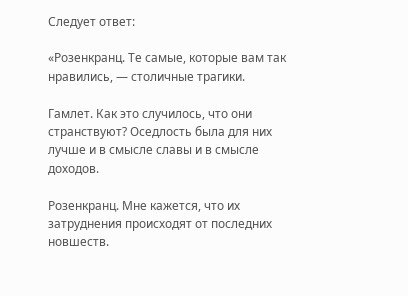Следует ответ:

«Розенкранц. Те самые, которые вам так нравились, — столичные трагики.

Гамлет. Как это случилось, что они странствуют? Оседлость была для них лучше и в смысле славы и в смысле доходов.

Розенкранц. Мне кажется, что их затруднения происходят от последних новшеств.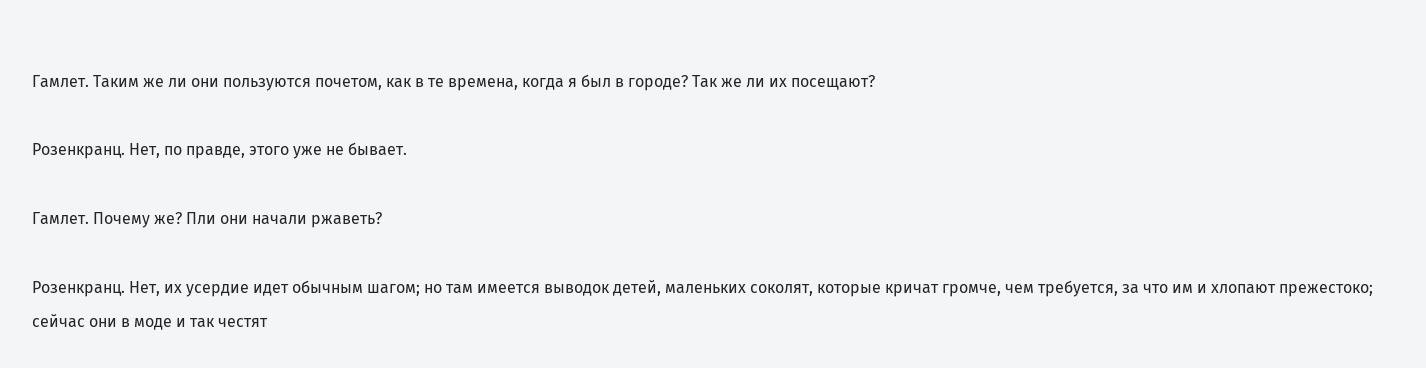Гамлет. Таким же ли они пользуются почетом, как в те времена, когда я был в городе? Так же ли их посещают?

Розенкранц. Нет, по правде, этого уже не бывает.

Гамлет. Почему же? Пли они начали ржаветь?

Розенкранц. Нет, их усердие идет обычным шагом; но там имеется выводок детей, маленьких соколят, которые кричат громче, чем требуется, за что им и хлопают прежестоко; сейчас они в моде и так честят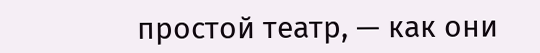простой театр, — как они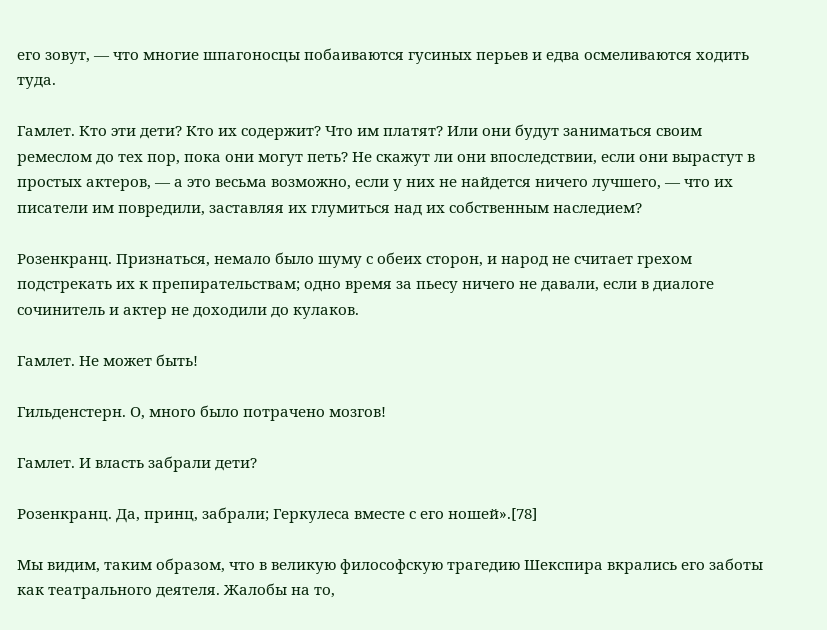его зовут, — что многие шпагоносцы побаиваются гусиных перьев и едва осмеливаются ходить туда.

Гамлет. Кто эти дети? Кто их содержит? Что им платят? Или они будут заниматься своим ремеслом до тех пор, пока они могут петь? Не скажут ли они впоследствии, если они вырастут в простых актеров, — а это весьма возможно, если у них не найдется ничего лучшего, — что их писатели им повредили, заставляя их глумиться над их собственным наследием?

Розенкранц. Признаться, немало было шуму с обеих сторон, и народ не считает грехом подстрекать их к препирательствам; одно время за пьесу ничего не давали, если в диалоге сочинитель и актер не доходили до кулаков.

Гамлет. Не может быть!

Гильденстерн. О, много было потрачено мозгов!

Гамлет. И власть забрали дети?

Розенкранц. Да, принц, забрали; Геркулеса вместе с его ношей».[78]

Мы видим, таким образом, что в великую философскую трагедию Шекспира вкрались его заботы как театрального деятеля. Жалобы на то,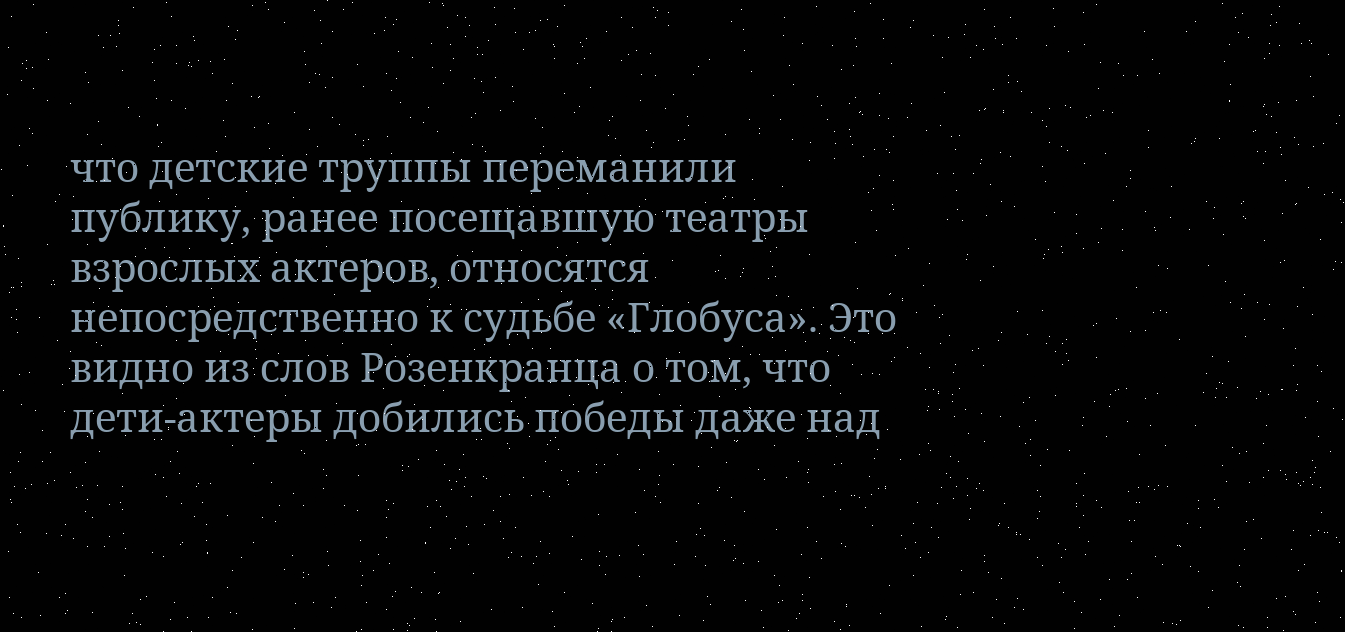что детские труппы переманили публику, ранее посещавшую театры взрослых актеров, относятся непосредственно к судьбе «Глобуса». Это видно из слов Розенкранца о том, что дети-актеры добились победы даже над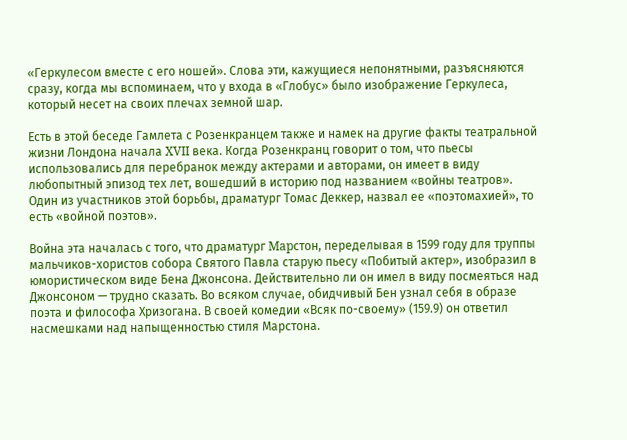«Геркулесом вместе с его ношей». Слова эти, кажущиеся непонятными, разъясняются сразу, когда мы вспоминаем, что у входа в «Глобус» было изображение Геркулеса, который несет на своих плечах земной шар.

Есть в этой беседе Гамлета с Розенкранцем также и намек на другие факты театральной жизни Лондона начала XVII века. Когда Розенкранц говорит о том, что пьесы использовались для перебранок между актерами и авторами, он имеет в виду любопытный эпизод тех лет, вошедший в историю под названием «войны театров». Один из участников этой борьбы, драматург Томас Деккер, назвал ее «поэтомахией», то есть «войной поэтов».

Война эта началась с того, что драматург Mapстон, переделывая в 1599 году для труппы мальчиков-хористов собора Святого Павла старую пьесу «Побитый актер», изобразил в юмористическом виде Бена Джонсона. Действительно ли он имел в виду посмеяться над Джонсоном — трудно сказать. Во всяком случае, обидчивый Бен узнал себя в образе поэта и философа Хризогана. В своей комедии «Всяк по-своему» (159.9) он ответил насмешками над напыщенностью стиля Марстона.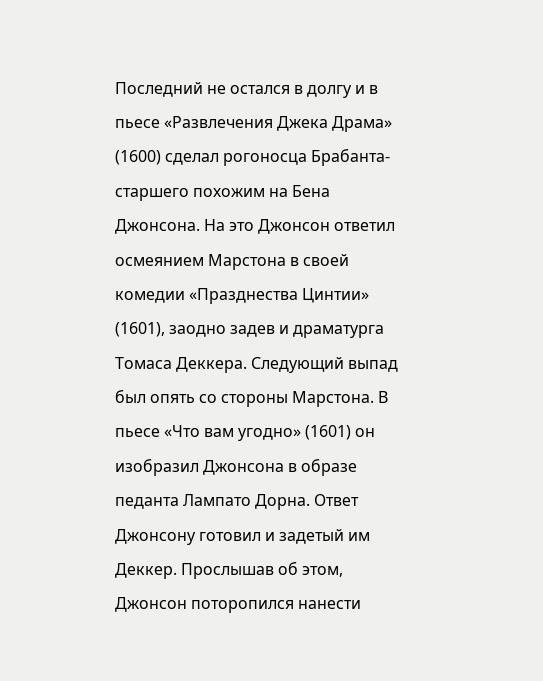Последний не остался в долгу и в пьесе «Развлечения Джека Драма» (1600) сделал рогоносца Брабанта-старшего похожим на Бена Джонсона. На это Джонсон ответил осмеянием Марстона в своей комедии «Празднества Цинтии» (1601), заодно задев и драматурга Томаса Деккера. Следующий выпад был опять со стороны Марстона. В пьесе «Что вам угодно» (1601) он изобразил Джонсона в образе педанта Лампато Дорна. Ответ Джонсону готовил и задетый им Деккер. Прослышав об этом, Джонсон поторопился нанести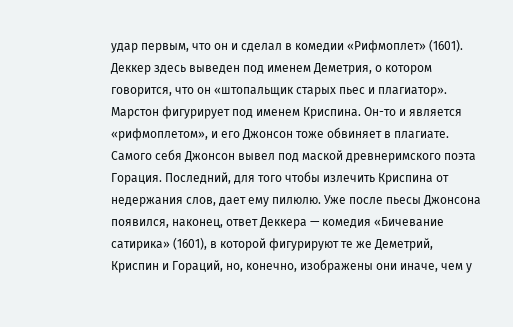удар первым, что он и сделал в комедии «Рифмоплет» (1601). Деккер здесь выведен под именем Деметрия, о котором говорится, что он «штопальщик старых пьес и плагиатор». Марстон фигурирует под именем Криспина. Он-то и является «рифмоплетом», и его Джонсон тоже обвиняет в плагиате. Самого себя Джонсон вывел под маской древнеримского поэта Горация. Последний, для того чтобы излечить Криспина от недержания слов, дает ему пилюлю. Уже после пьесы Джонсона появился, наконец, ответ Деккера — комедия «Бичевание сатирика» (1601), в которой фигурируют те же Деметрий, Криспин и Гораций, но, конечно, изображены они иначе, чем у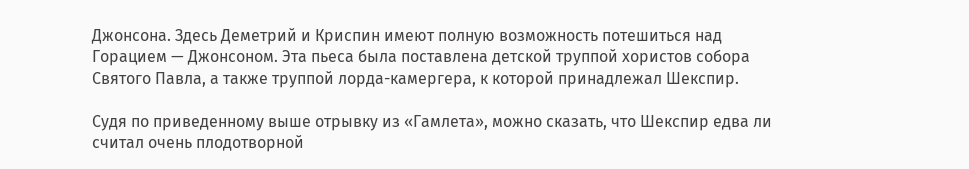Джонсона. Здесь Деметрий и Криспин имеют полную возможность потешиться над Горацием — Джонсоном. Эта пьеса была поставлена детской труппой хористов собора Святого Павла, а также труппой лорда-камергера, к которой принадлежал Шекспир.

Судя по приведенному выше отрывку из «Гамлета», можно сказать, что Шекспир едва ли считал очень плодотворной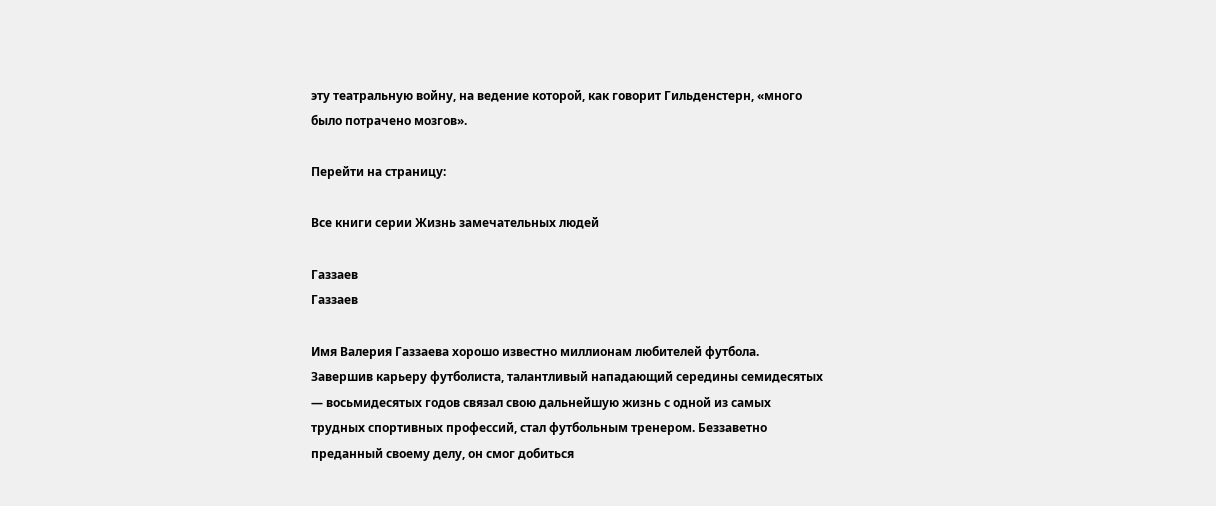эту театральную войну, на ведение которой, как говорит Гильденстерн, «много было потрачено мозгов».

Перейти на страницу:

Все книги серии Жизнь замечательных людей

Газзаев
Газзаев

Имя Валерия Газзаева хорошо известно миллионам любителей футбола. Завершив карьеру футболиста, талантливый нападающий середины семидесятых — восьмидесятых годов связал свою дальнейшую жизнь с одной из самых трудных спортивных профессий, стал футбольным тренером. Беззаветно преданный своему делу, он смог добиться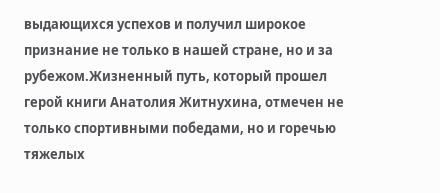выдающихся успехов и получил широкое признание не только в нашей стране, но и за рубежом.Жизненный путь, который прошел герой книги Анатолия Житнухина, отмечен не только спортивными победами, но и горечью тяжелых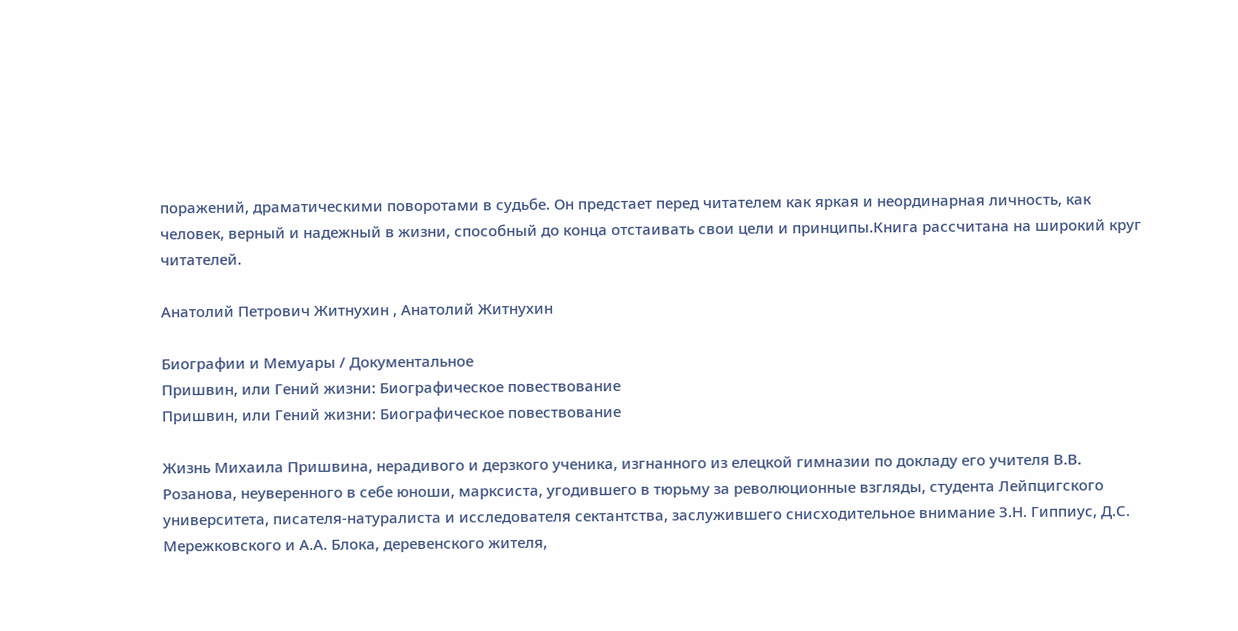поражений, драматическими поворотами в судьбе. Он предстает перед читателем как яркая и неординарная личность, как человек, верный и надежный в жизни, способный до конца отстаивать свои цели и принципы.Книга рассчитана на широкий круг читателей.

Анатолий Петрович Житнухин , Анатолий Житнухин

Биографии и Мемуары / Документальное
Пришвин, или Гений жизни: Биографическое повествование
Пришвин, или Гений жизни: Биографическое повествование

Жизнь Михаила Пришвина, нерадивого и дерзкого ученика, изгнанного из елецкой гимназии по докладу его учителя В.В. Розанова, неуверенного в себе юноши, марксиста, угодившего в тюрьму за революционные взгляды, студента Лейпцигского университета, писателя-натуралиста и исследователя сектантства, заслужившего снисходительное внимание З.Н. Гиппиус, Д.С. Мережковского и А.А. Блока, деревенского жителя,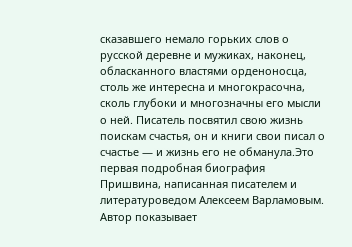сказавшего немало горьких слов о русской деревне и мужиках, наконец, обласканного властями орденоносца, столь же интересна и многокрасочна, сколь глубоки и многозначны его мысли о ней. Писатель посвятил свою жизнь поискам счастья, он и книги свои писал о счастье — и жизнь его не обманула.Это первая подробная биография Пришвина, написанная писателем и литературоведом Алексеем Варламовым. Автор показывает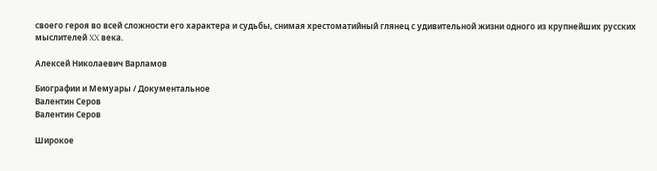своего героя во всей сложности его характера и судьбы, снимая хрестоматийный глянец с удивительной жизни одного из крупнейших русских мыслителей XX века.

Алексей Николаевич Варламов

Биографии и Мемуары / Документальное
Валентин Серов
Валентин Серов

Широкое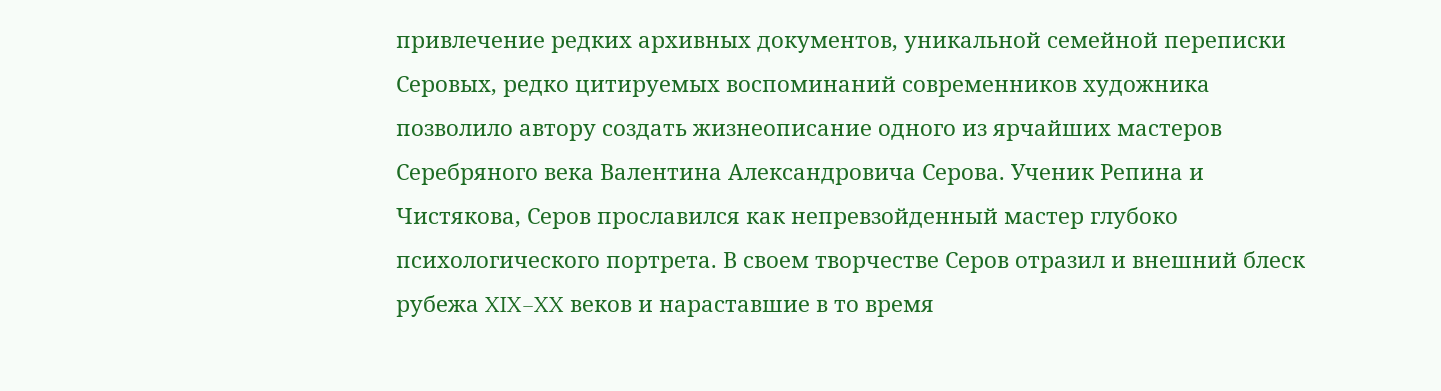привлечение редких архивных документов, уникальной семейной переписки Серовых, редко цитируемых воспоминаний современников художника позволило автору создать жизнеописание одного из ярчайших мастеров Серебряного века Валентина Александровича Серова. Ученик Репина и Чистякова, Серов прославился как непревзойденный мастер глубоко психологического портрета. В своем творчестве Серов отразил и внешний блеск рубежа XIX–XX веков и нараставшие в то время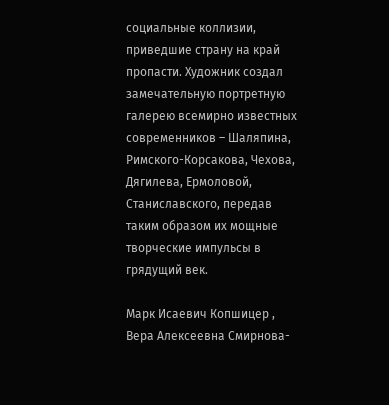социальные коллизии, приведшие страну на край пропасти. Художник создал замечательную портретную галерею всемирно известных современников – Шаляпина, Римского-Корсакова, Чехова, Дягилева, Ермоловой, Станиславского, передав таким образом их мощные творческие импульсы в грядущий век.

Марк Исаевич Копшицер , Вера Алексеевна Смирнова-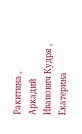Ракитина , Аркадий Иванович Кудря , Екатерина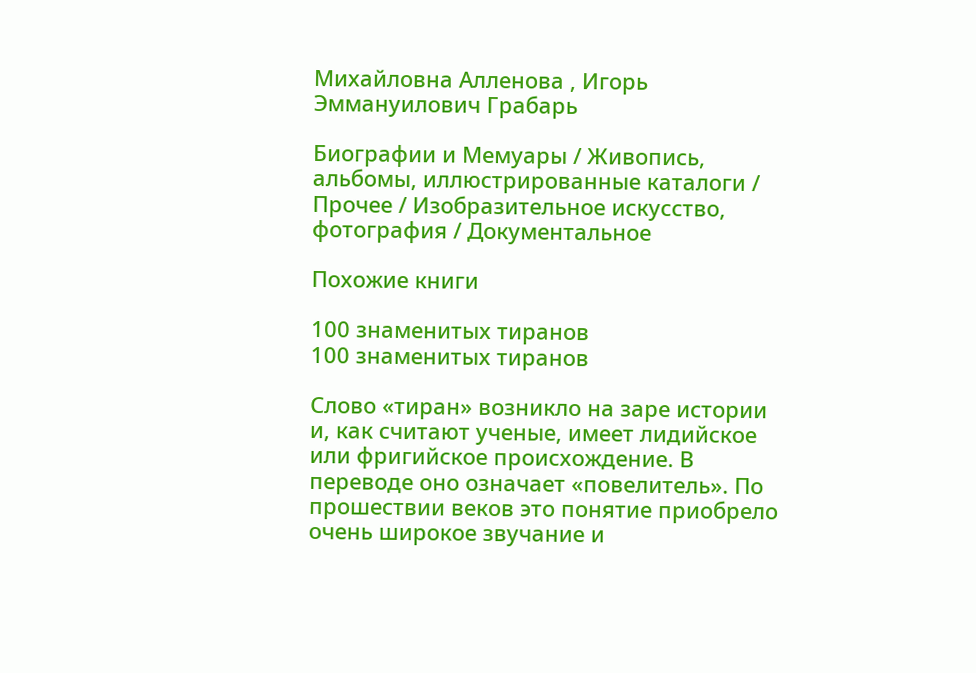Михайловна Алленова , Игорь Эммануилович Грабарь

Биографии и Мемуары / Живопись, альбомы, иллюстрированные каталоги / Прочее / Изобразительное искусство, фотография / Документальное

Похожие книги

100 знаменитых тиранов
100 знаменитых тиранов

Слово «тиран» возникло на заре истории и, как считают ученые, имеет лидийское или фригийское происхождение. В переводе оно означает «повелитель». По прошествии веков это понятие приобрело очень широкое звучание и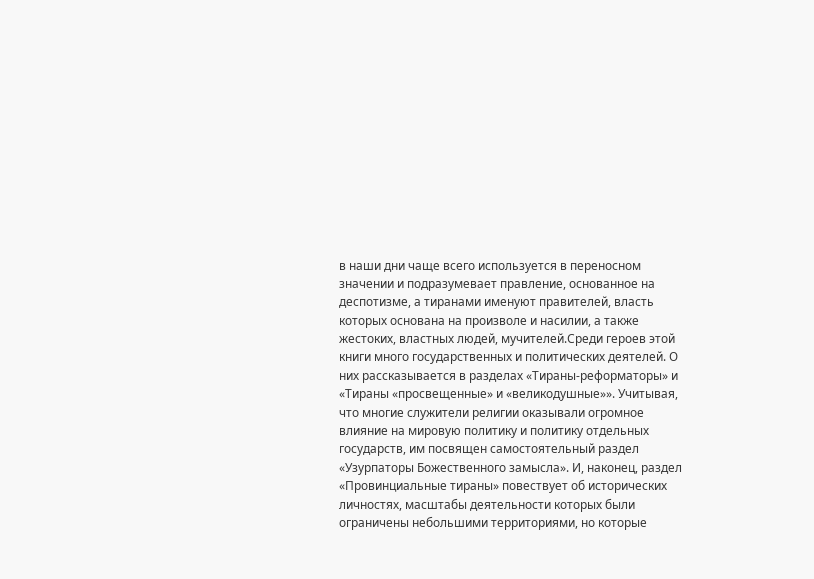в наши дни чаще всего используется в переносном значении и подразумевает правление, основанное на деспотизме, а тиранами именуют правителей, власть которых основана на произволе и насилии, а также жестоких, властных людей, мучителей.Среди героев этой книги много государственных и политических деятелей. О них рассказывается в разделах «Тираны-реформаторы» и «Тираны «просвещенные» и «великодушные»». Учитывая, что многие служители религии оказывали огромное влияние на мировую политику и политику отдельных государств, им посвящен самостоятельный раздел «Узурпаторы Божественного замысла». И, наконец, раздел «Провинциальные тираны» повествует об исторических личностях, масштабы деятельности которых были ограничены небольшими территориями, но которые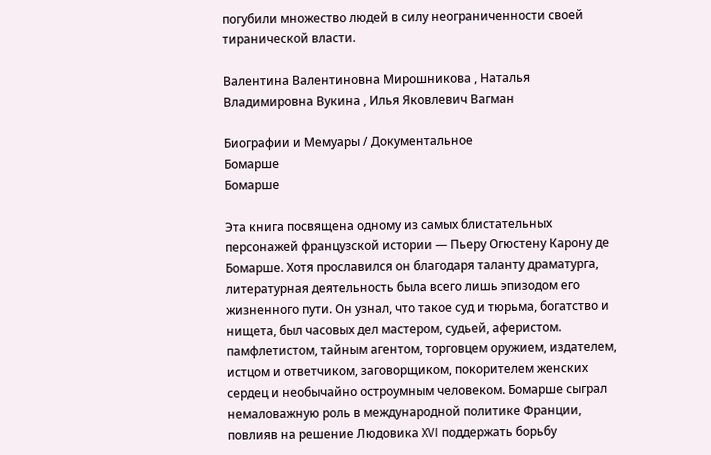погубили множество людей в силу неограниченности своей тиранической власти.

Валентина Валентиновна Мирошникова , Наталья Владимировна Вукина , Илья Яковлевич Вагман

Биографии и Мемуары / Документальное
Бомарше
Бомарше

Эта книга посвящена одному из самых блистательных персонажей французской истории — Пьеру Огюстену Карону де Бомарше. Хотя прославился он благодаря таланту драматурга, литературная деятельность была всего лишь эпизодом его жизненного пути. Он узнал, что такое суд и тюрьма, богатство и нищета, был часовых дел мастером, судьей, аферистом. памфлетистом, тайным агентом, торговцем оружием, издателем, истцом и ответчиком, заговорщиком, покорителем женских сердец и необычайно остроумным человеком. Бомарше сыграл немаловажную роль в международной политике Франции, повлияв на решение Людовика XVI поддержать борьбу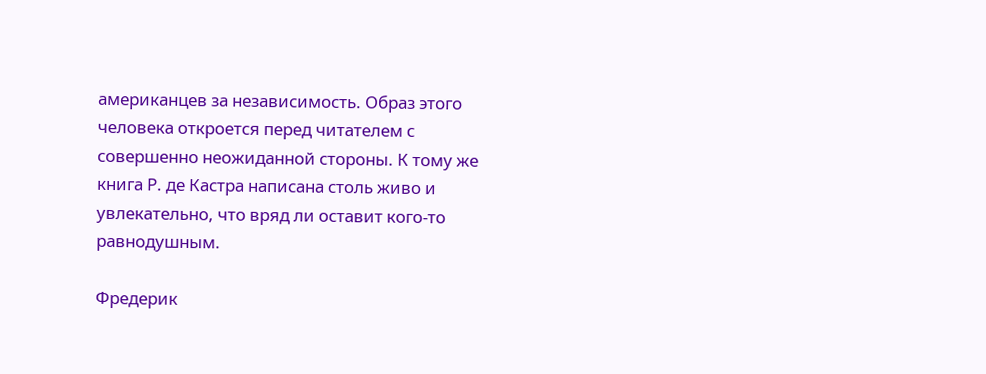американцев за независимость. Образ этого человека откроется перед читателем с совершенно неожиданной стороны. К тому же книга Р. де Кастра написана столь живо и увлекательно, что вряд ли оставит кого-то равнодушным.

Фредерик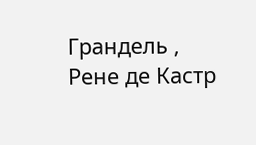Грандель , Рене де Кастр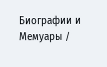Биографии и Мемуары /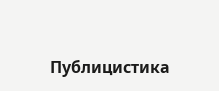Публицистика